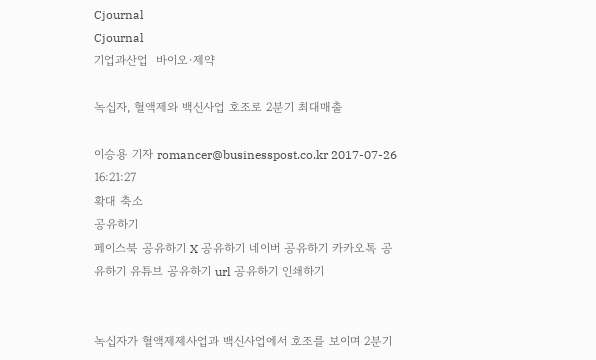Cjournal
Cjournal
기업과산업  바이오·제약

녹십자, 혈액제와 백신사업 호조로 2분기 최대매출

이승용 기자 romancer@businesspost.co.kr 2017-07-26 16:21:27
확대 축소
공유하기
페이스북 공유하기 X 공유하기 네이버 공유하기 카카오톡 공유하기 유튜브 공유하기 url 공유하기 인쇄하기


녹십자가 혈액제제사업과 백신사업에서 호조를 보이며 2분기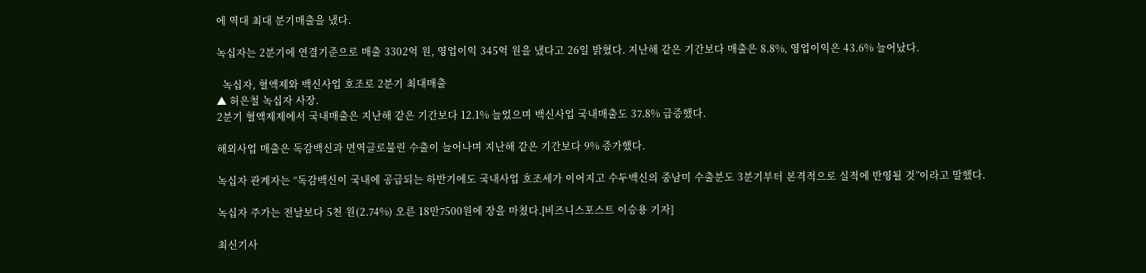에 역대 최대 분기매출을 냈다.

녹십자는 2분기에 연결기준으로 매출 3302억 원, 영업이익 345억 원을 냈다고 26일 밝혔다. 지난해 같은 기간보다 매출은 8.8%, 영업이익은 43.6% 늘어났다.

  녹십자, 혈액제와 백신사업 호조로 2분기 최대매출
▲ 허은철 녹십자 사장.
2분기 혈액제제에서 국내매출은 지난해 같은 기간보다 12.1% 늘었으며 백신사업 국내매출도 37.8% 급증했다.

해외사업 매출은 독감백신과 면역글로불린 수출이 늘어나며 지난해 같은 기간보다 9% 증가했다.

녹십자 관계자는 “독감백신이 국내에 공급되는 하반기에도 국내사업 호조세가 이어지고 수두백신의 중남미 수출분도 3분기부터 본격적으로 실적에 반영될 것”이라고 말했다.

녹십자 주가는 전날보다 5천 원(2.74%) 오른 18만7500원에 장을 마쳤다.[비즈니스포스트 이승용 기자]

최신기사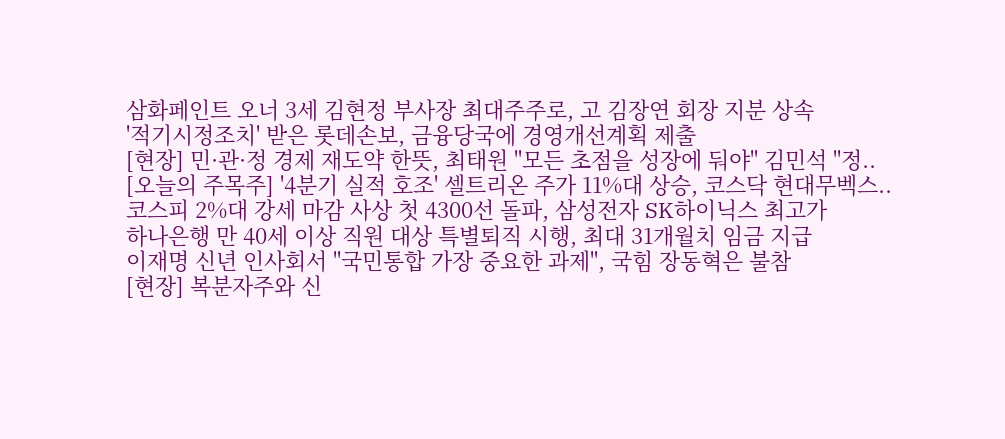삼화페인트 오너 3세 김현정 부사장 최대주주로, 고 김장연 회장 지분 상속
'적기시정조치' 받은 롯데손보, 금융당국에 경영개선계획 제출
[현장] 민·관·정 경제 재도약 한뜻, 최태원 "모든 초점을 성장에 둬야" 김민석 "정..
[오늘의 주목주] '4분기 실적 호조' 셀트리온 주가 11%대 상승, 코스닥 현대무벡스..
코스피 2%대 강세 마감 사상 첫 4300선 돌파, 삼성전자 SK하이닉스 최고가
하나은행 만 40세 이상 직원 대상 특별퇴직 시행, 최대 31개월치 임금 지급
이재명 신년 인사회서 "국민통합 가장 중요한 과제", 국힘 장동혁은 불참
[현장] 복분자주와 신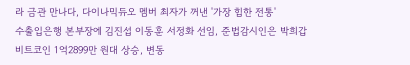라 금관 만나다, 다이나믹듀오 멤버 최자가 꺼낸 '가장 힙한 전통'
수출입은행 본부장에 김진섭 이동훈 서정화 선임, 준법감시인은 박희갑
비트코인 1억2899만 원대 상승, 변동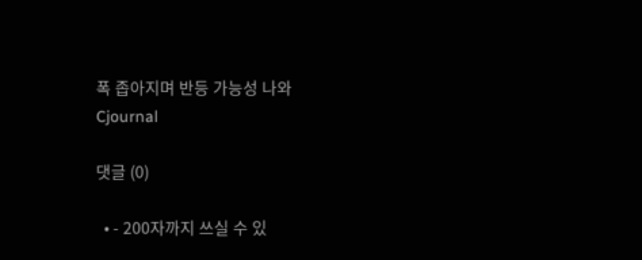폭 좁아지며 반등 가능성 나와
Cjournal

댓글 (0)

  • - 200자까지 쓰실 수 있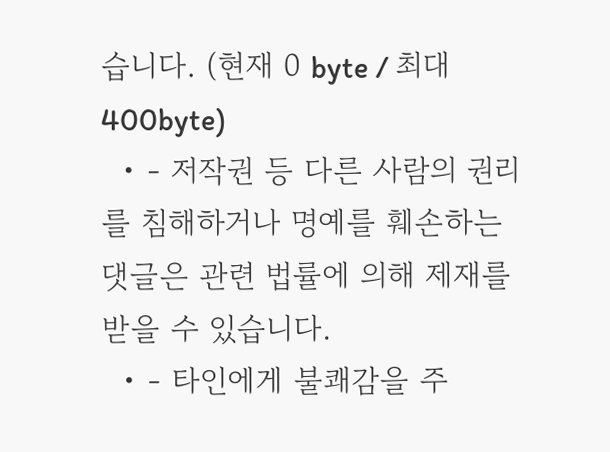습니다. (현재 0 byte / 최대 400byte)
  • - 저작권 등 다른 사람의 권리를 침해하거나 명예를 훼손하는 댓글은 관련 법률에 의해 제재를 받을 수 있습니다.
  • - 타인에게 불쾌감을 주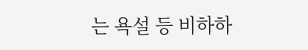는 욕설 등 비하하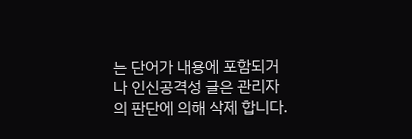는 단어가 내용에 포함되거나 인신공격성 글은 관리자의 판단에 의해 삭제 합니다.